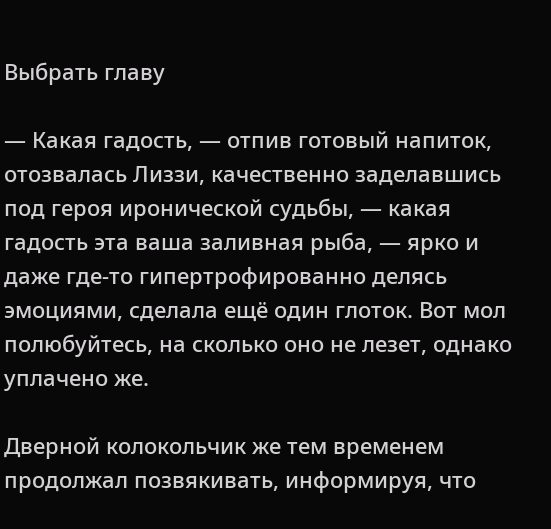Выбрать главу

— Какая гадость, — отпив готовый напиток, отозвалась Лиззи, качественно заделавшись под героя иронической судьбы, — какая гадость эта ваша заливная рыба, — ярко и даже где-то гипертрофированно делясь эмоциями, сделала ещё один глоток. Вот мол полюбуйтесь, на сколько оно не лезет, однако уплачено же.

Дверной колокольчик же тем временем продолжал позвякивать, информируя, что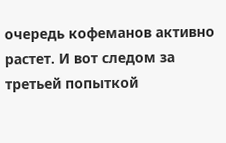очередь кофеманов активно растет. И вот следом за третьей попыткой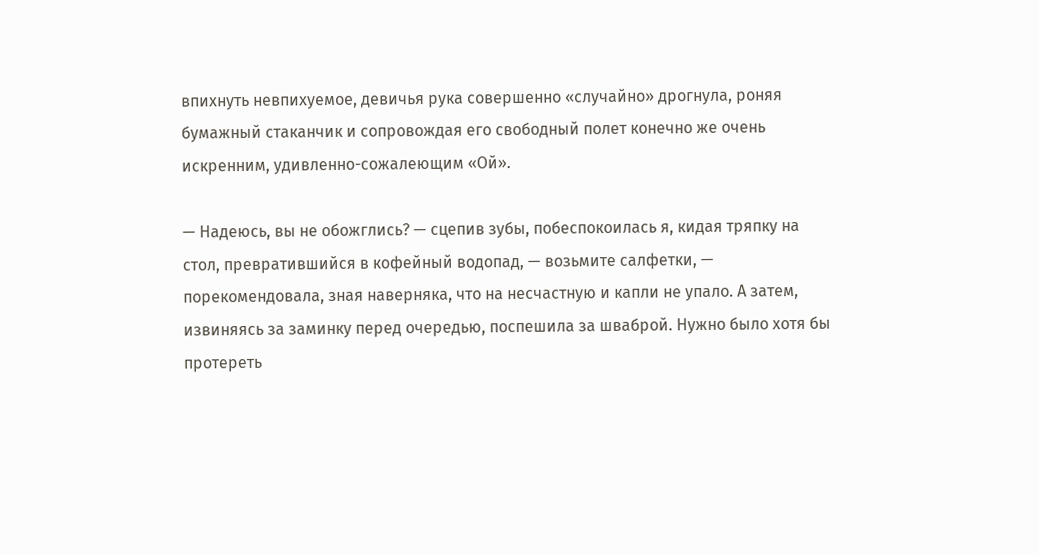впихнуть невпихуемое, девичья рука совершенно «случайно» дрогнула, роняя бумажный стаканчик и сопровождая его свободный полет конечно же очень искренним, удивленно-сожалеющим «Ой».

— Надеюсь, вы не обожглись? — сцепив зубы, побеспокоилась я, кидая тряпку на стол, превратившийся в кофейный водопад, — возьмите салфетки, — порекомендовала, зная наверняка, что на несчастную и капли не упало. А затем, извиняясь за заминку перед очередью, поспешила за шваброй. Нужно было хотя бы протереть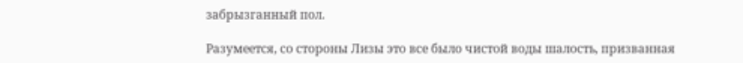забрызганный пол.

Разумеется, со стороны Лизы это все было чистой воды шалость, призванная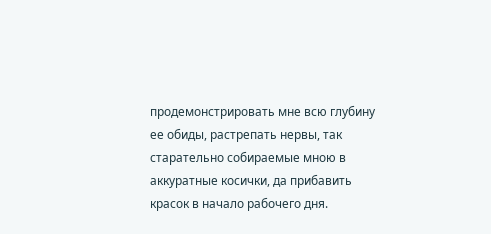продемонстрировать мне всю глубину ее обиды, растрепать нервы, так старательно собираемые мною в аккуратные косички, да прибавить красок в начало рабочего дня.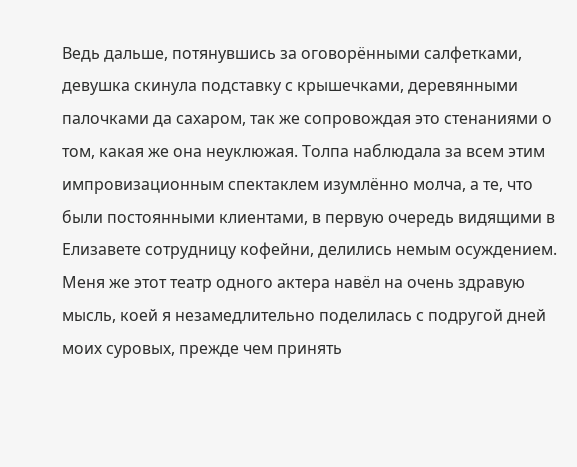Ведь дальше, потянувшись за оговорёнными салфетками, девушка скинула подставку с крышечками, деревянными палочками да сахаром, так же сопровождая это стенаниями о том, какая же она неуклюжая. Толпа наблюдала за всем этим импровизационным спектаклем изумлённо молча, а те, что были постоянными клиентами, в первую очередь видящими в Елизавете сотрудницу кофейни, делились немым осуждением. Меня же этот театр одного актера навёл на очень здравую мысль, коей я незамедлительно поделилась с подругой дней моих суровых, прежде чем принять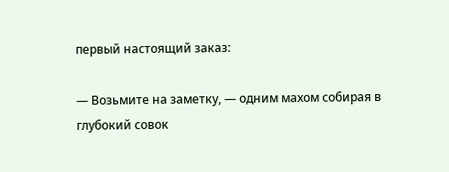первый настоящий заказ:

— Возьмите на заметку, — одним махом собирая в глубокий совок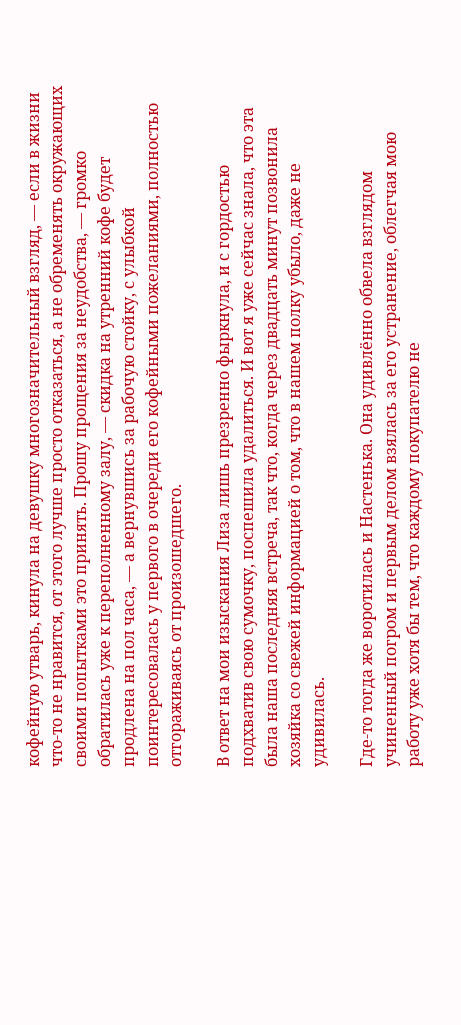кофейную утварь, кинула на девушку многозначительный взгляд, — если в жизни что-то не нравится, от этого лучше просто отказаться, а не обременять окружающих своими попытками это принять. Прошу прощения за неудобства, — громко обратилась уже к переполненному залу, — скидка на утренний кофе будет продлена на пол часа, — а вернувшись за рабочую стойку, с улыбкой поинтересовалась у первого в очереди его кофейными пожеланиями, полностью отгораживаясь от произошедшего.

В ответ на мои изыскания Лиза лишь презренно фыркнула, и с гордостью подхватив свою сумочку, поспешила удалиться. И вот я уже сейчас знала, что эта была наша последняя встреча, так что, когда через двадцать минут позвонила хозяйка со свежей информацией о том, что в нашем полку убыло, даже не удивилась.

Где-то тогда же воротилась и Настенька. Она удивлённо обвела взглядом учиненный погром и первым делом взялась за его устранение, облегчая мою работу уже хотя бы тем, что каждому покупателю не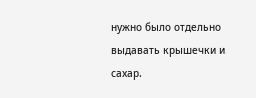нужно было отдельно выдавать крышечки и сахар.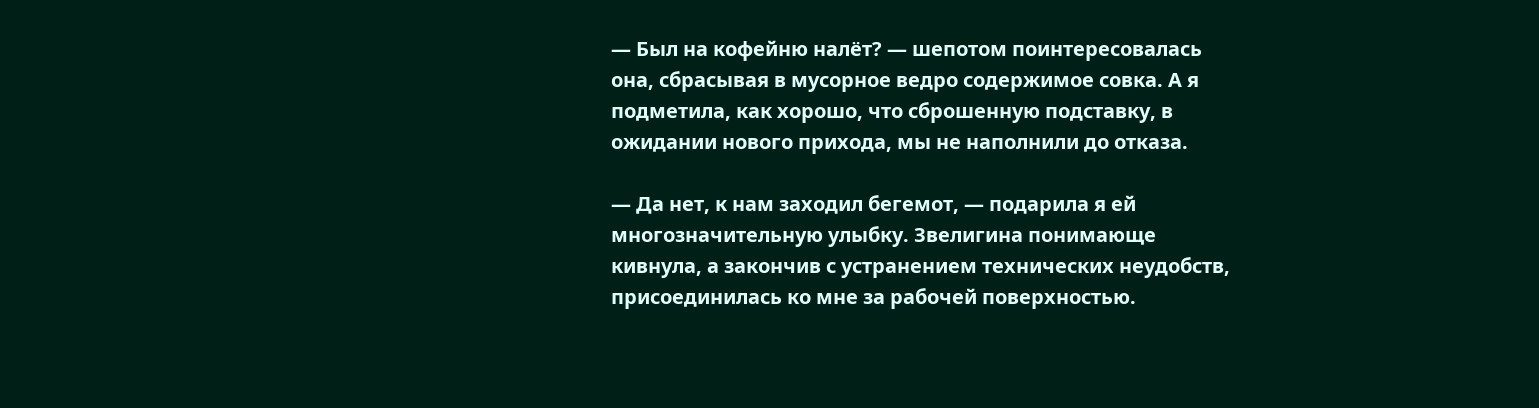— Был на кофейню налёт? — шепотом поинтересовалась она, сбрасывая в мусорное ведро содержимое совка. А я подметила, как хорошо, что сброшенную подставку, в ожидании нового прихода, мы не наполнили до отказа.

— Да нет, к нам заходил бегемот, — подарила я ей многозначительную улыбку. Звелигина понимающе кивнула, а закончив с устранением технических неудобств, присоединилась ко мне за рабочей поверхностью.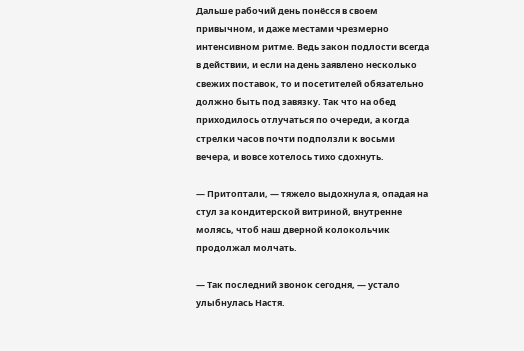Дальше рабочий день понёсся в своем привычном, и даже местами чрезмерно интенсивном ритме. Ведь закон подлости всегда в действии, и если на день заявлено несколько свежих поставок, то и посетителей обязательно должно быть под завязку. Так что на обед приходилось отлучаться по очереди, а когда стрелки часов почти подползли к восьми вечера, и вовсе хотелось тихо сдохнуть.

— Притоптали, — тяжело выдохнула я, опадая на стул за кондитерской витриной, внутренне молясь, чтоб наш дверной колокольчик продолжал молчать.

— Так последний звонок сегодня, — устало улыбнулась Настя.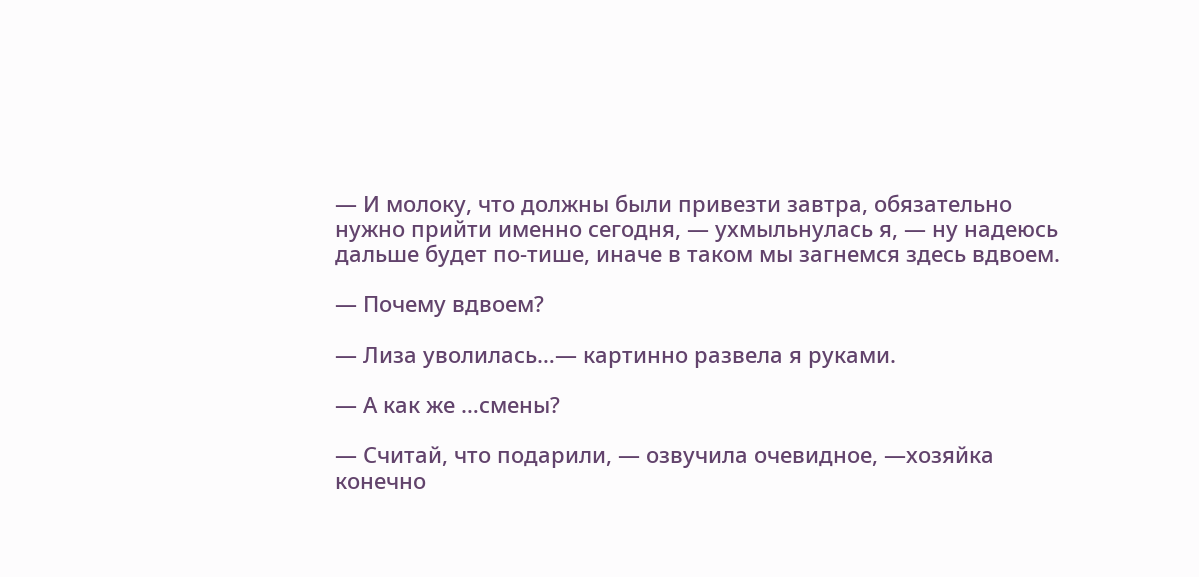— И молоку, что должны были привезти завтра, обязательно нужно прийти именно сегодня, — ухмыльнулась я, — ну надеюсь дальше будет по-тише, иначе в таком мы загнемся здесь вдвоем.

— Почему вдвоем?

— Лиза уволилась…— картинно развела я руками.

— А как же …смены?

— Считай, что подарили, — озвучила очевидное, —хозяйка конечно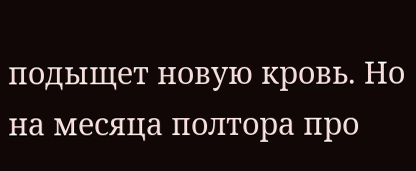подыщет новую кровь. Но на месяца полтора про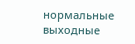нормальные выходные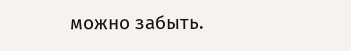можно забыть.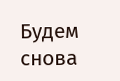Будем снова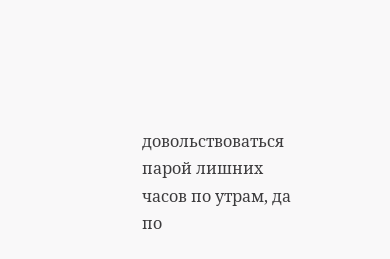довольствоваться парой лишних часов по утрам, да по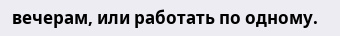вечерам, или работать по одному.